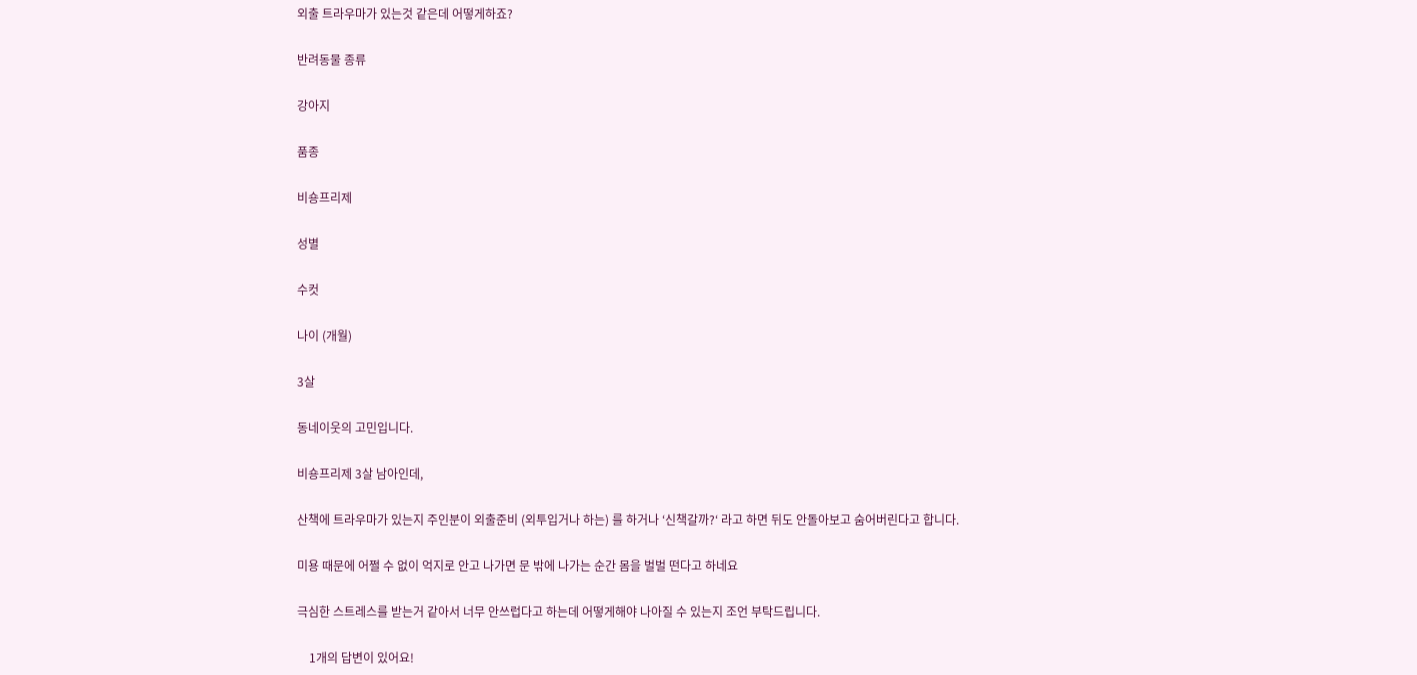외출 트라우마가 있는것 같은데 어떻게하죠?

반려동물 종류

강아지

품종

비숑프리제

성별

수컷

나이 (개월)

3살

동네이웃의 고민입니다.

비숑프리제 3살 남아인데,

산책에 트라우마가 있는지 주인분이 외출준비 (외투입거나 하는) 를 하거나 ‘신책갈까?‘ 라고 하면 뒤도 안돌아보고 숨어버린다고 합니다.

미용 때문에 어쩔 수 없이 억지로 안고 나가면 문 밖에 나가는 순간 몸을 벌벌 떤다고 하네요

극심한 스트레스를 받는거 같아서 너무 안쓰럽다고 하는데 어떻게해야 나아질 수 있는지 조언 부탁드립니다.

    1개의 답변이 있어요!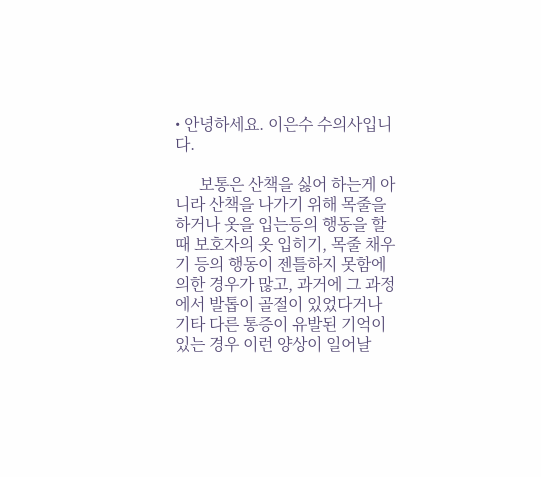• 안녕하세요. 이은수 수의사입니다.

      보통은 산책을 싫어 하는게 아니라 산책을 나가기 위해 목줄을 하거나 옷을 입는등의 행동을 할때 보호자의 옷 입히기, 목줄 채우기 등의 행동이 젠틀하지 못함에 의한 경우가 많고, 과거에 그 과정에서 발톱이 골절이 있었다거나 기타 다른 통증이 유발된 기억이 있는 경우 이런 양상이 일어날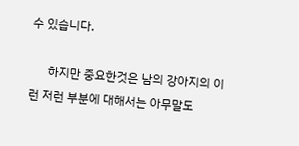수 있습니다.

      하지만 중요한것은 남의 강아지의 이런 저런 부분에 대해서는 아무말도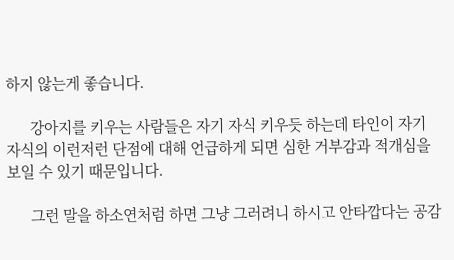하지 않는게 좋습니다.

      강아지를 키우는 사람들은 자기 자식 키우듯 하는데 타인이 자기 자식의 이런저런 단점에 대해 언급하게 되면 심한 거부감과 적개심을 보일 수 있기 때문입니다.

      그런 말을 하소연처럼 하면 그냥 그러려니 하시고 안타깝다는 공감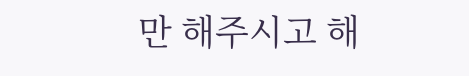만 해주시고 해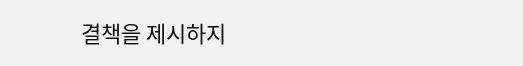결책을 제시하지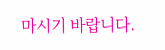마시기 바랍니다.